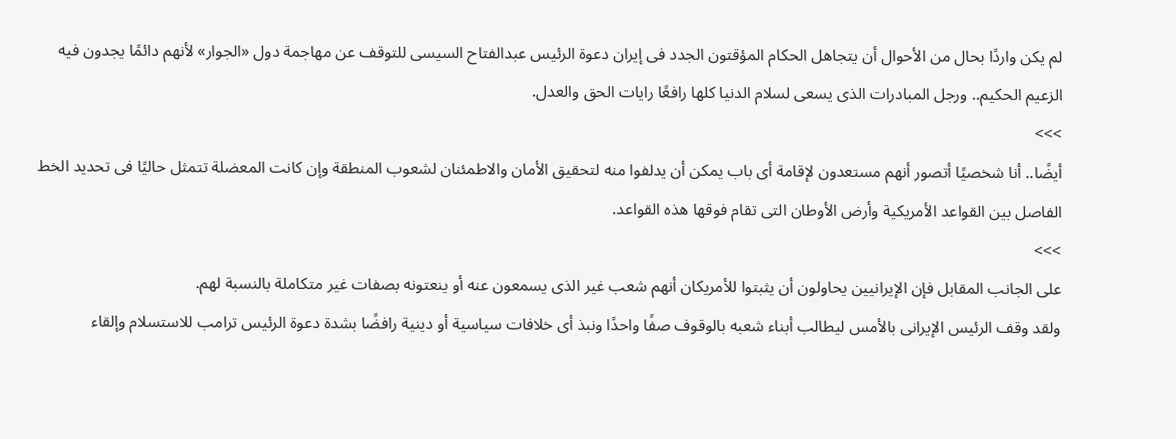لم يكن واردًا بحال من الأحوال أن يتجاهل الحكام المؤقتون الجدد فى إيران دعوة الرئيس عبدالفتاح السيسى للتوقف عن مهاجمة دول «الجوار» لأنهم دائمًا يجدون فيه الزعيم الحكيم.. ورجل المبادرات الذى يسعى لسلام الدنيا كلها رافعًا رايات الحق والعدل.
>>>
أيضًا.. أنا شخصيًا أتصور أنهم مستعدون لإقامة أى باب يمكن أن يدلفوا منه لتحقيق الأمان والاطمئنان لشعوب المنطقة وإن كانت المعضلة تتمثل حاليًا فى تحديد الخط الفاصل بين القواعد الأمريكية وأرض الأوطان التى تقام فوقها هذه القواعد.
>>>
على الجانب المقابل فإن الإيرانيين يحاولون أن يثبتوا للأمريكان أنهم شعب غير الذى يسمعون عنه أو ينعتونه بصفات غير متكاملة بالنسبة لهم.
ولقد وقف الرئيس الإيرانى بالأمس ليطالب أبناء شعبه بالوقوف صفًا واحدًا ونبذ أى خلافات سياسية أو دينية رافضًا بشدة دعوة الرئيس ترامب للاستسلام وإلقاء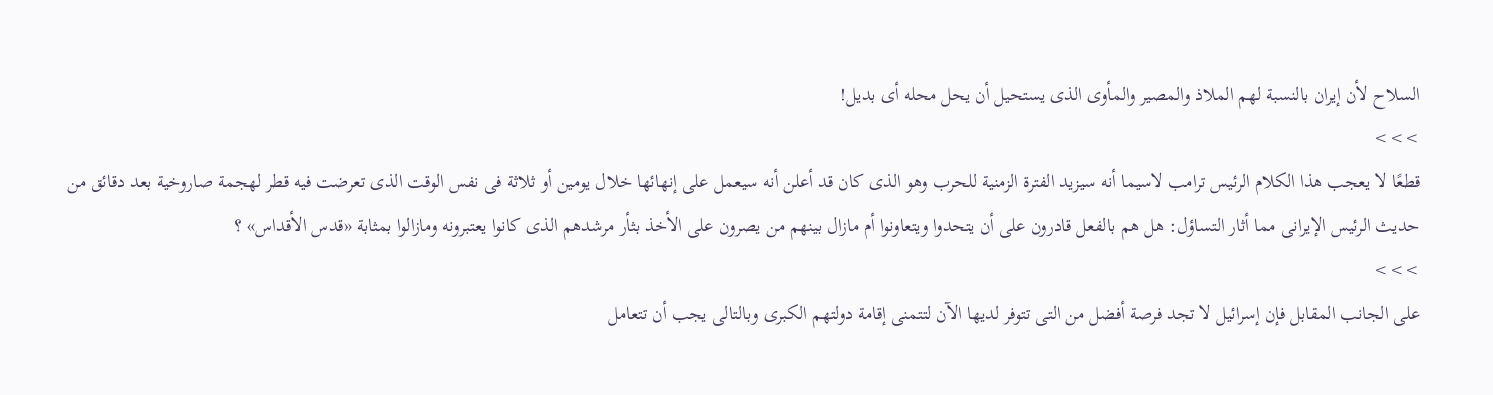السلاح لأن إيران بالنسبة لهم الملاذ والمصير والمأوى الذى يستحيل أن يحل محله أى بديل!
>>>
قطعًا لا يعجب هذا الكلام الرئيس ترامب لاسيما أنه سيزيد الفترة الزمنية للحرب وهو الذى كان قد أعلن أنه سيعمل على إنهائها خلال يومين أو ثلاثة فى نفس الوقت الذى تعرضت فيه قطر لهجمة صاروخية بعد دقائق من حديث الرئيس الإيرانى مما أثار التساؤل: هل هم بالفعل قادرون على أن يتحدوا ويتعاونوا أم مازال بينهم من يصرون على الأخذ بثأر مرشدهم الذى كانوا يعتبرونه ومازالوا بمثابة «قدس الأقداس» ؟
>>>
على الجانب المقابل فإن إسرائيل لا تجد فرصة أفضل من التى تتوفر لديها الآن لتتمنى إقامة دولتهم الكبرى وبالتالى يجب أن تتعامل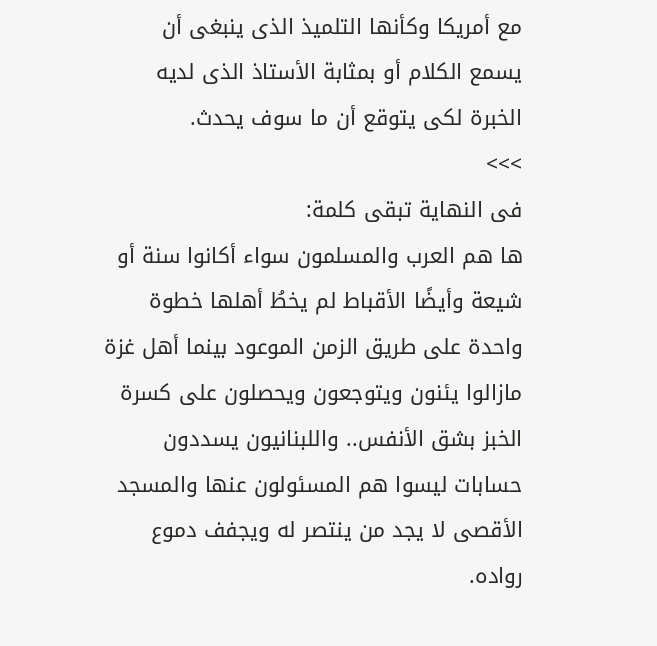مع أمريكا وكأنها التلميذ الذى ينبغى أن يسمع الكلام أو بمثابة الأستاذ الذى لديه الخبرة لكى يتوقع أن ما سوف يحدث.
>>>
فى النهاية تبقى كلمة:
ها هم العرب والمسلمون سواء أكانوا سنة أو شيعة وأيضًا الأقباط لم يخطُ أهلها خطوة واحدة على طريق الزمن الموعود بينما أهل غزة مازالوا يئنون ويتوجعون ويحصلون على كسرة الخبز بشق الأنفس.. واللبنانيون يسددون حسابات ليسوا هم المسئولون عنها والمسجد الأقصى لا يجد من ينتصر له ويجفف دموع رواده.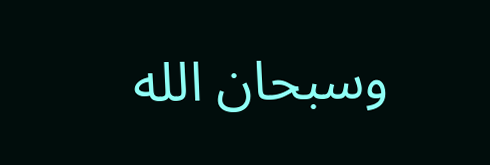وسبحان الله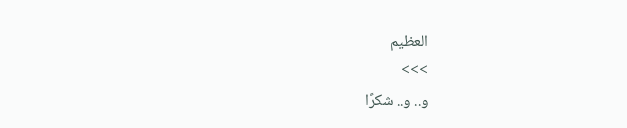العظيم
>>>
و.. و.. شكرًا